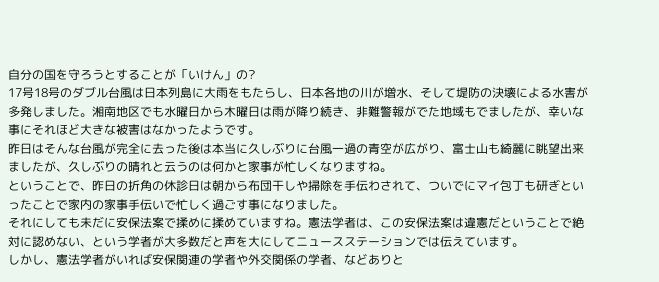自分の国を守ろうとすることが「いけん」の?
17号18号のダブル台風は日本列島に大雨をもたらし、日本各地の川が増水、そして堤防の決壊による水害が多発しました。湘南地区でも水曜日から木曜日は雨が降り続き、非難警報がでた地域もでましたが、幸いな事にそれほど大きな被害はなかったようです。
昨日はそんな台風が完全に去った後は本当に久しぶりに台風一過の青空が広がり、富士山も綺麗に眺望出来ましたが、久しぶりの晴れと云うのは何かと家事が忙しくなりますね。
ということで、昨日の折角の休診日は朝から布団干しや掃除を手伝わされて、ついでにマイ包丁も研ぎといったことで家内の家事手伝いで忙しく過ごす事になりました。
それにしても未だに安保法案で揉めに揉めていますね。憲法学者は、この安保法案は違憲だということで絶対に認めない、という学者が大多数だと声を大にしてニュースステーションでは伝えています。
しかし、憲法学者がいれば安保関連の学者や外交関係の学者、などありと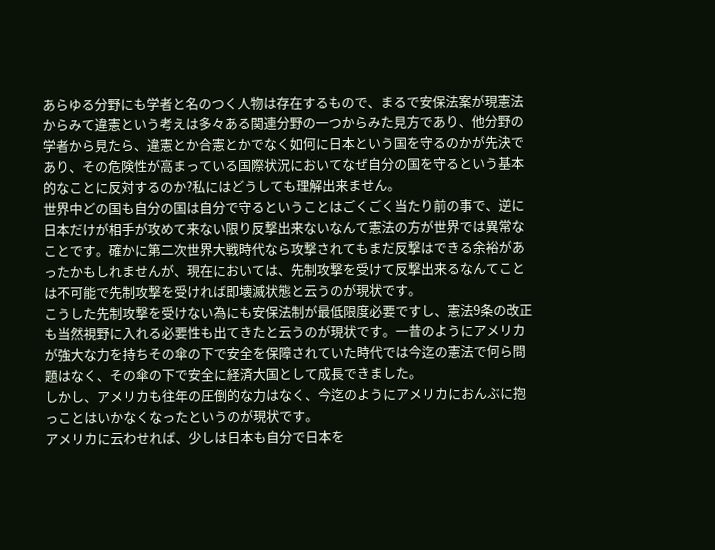あらゆる分野にも学者と名のつく人物は存在するもので、まるで安保法案が現憲法からみて違憲という考えは多々ある関連分野の一つからみた見方であり、他分野の学者から見たら、違憲とか合憲とかでなく如何に日本という国を守るのかが先決であり、その危険性が高まっている国際状況においてなぜ自分の国を守るという基本的なことに反対するのか?私にはどうしても理解出来ません。
世界中どの国も自分の国は自分で守るということはごくごく当たり前の事で、逆に日本だけが相手が攻めて来ない限り反撃出来ないなんて憲法の方が世界では異常なことです。確かに第二次世界大戦時代なら攻撃されてもまだ反撃はできる余裕があったかもしれませんが、現在においては、先制攻撃を受けて反撃出来るなんてことは不可能で先制攻撃を受ければ即壊滅状態と云うのが現状です。
こうした先制攻撃を受けない為にも安保法制が最低限度必要ですし、憲法9条の改正も当然視野に入れる必要性も出てきたと云うのが現状です。一昔のようにアメリカが強大な力を持ちその傘の下で安全を保障されていた時代では今迄の憲法で何ら問題はなく、その傘の下で安全に経済大国として成長できました。
しかし、アメリカも往年の圧倒的な力はなく、今迄のようにアメリカにおんぶに抱っことはいかなくなったというのが現状です。
アメリカに云わせれば、少しは日本も自分で日本を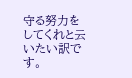守る努力をしてくれと云いたい訳です。